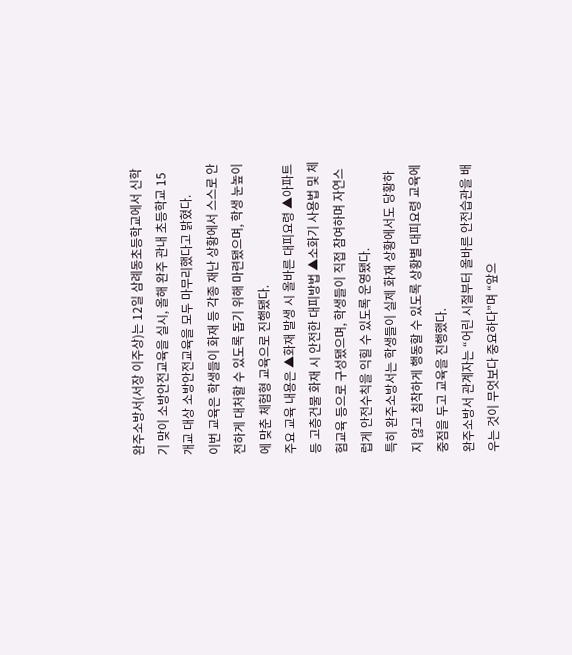완주소방서(서장 이주상)는 12일 삼례동초등학교에서 신학기 맞이 소방안전교육을 실시, 올해 완주 관내 초등학교 15개교 대상 소방안전교육을 모두 마무리했다고 밝혔다.
이번 교육은 학생들이 화재 등 각종 재난 상황에서 스스로 안전하게 대처할 수 있도록 돕기 위해 마련됐으며, 학생 눈높이에 맞춘 체험형 교육으로 진행됐다.
주요 교육 내용은 ▲화재 발생 시 올바른 대피요령 ▲아파트 등 고층건물 화재 시 안전한 대피방법 ▲소화기 사용법 및 체험교육 등으로 구성됐으며, 학생들이 직접 참여하며 자연스럽게 안전수칙을 익힐 수 있도록 운영됐다.
특히 완주소방서는 학생들이 실제 화재 상황에서도 당황하지 않고 침착하게 행동할 수 있도록 상황별 대피요령 교육에 중점을 두고 교육을 진행했다.
완주소방서 관계자는 “어린 시절부터 올바른 안전습관을 배우는 것이 무엇보다 중요하다”며 “앞으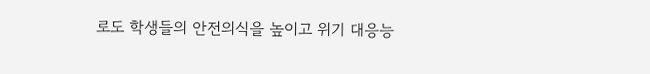로도 학생들의 안전의식을 높이고 위기 대응능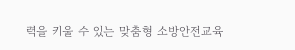력을 키울 수 있는 맞춤형 소방안전교육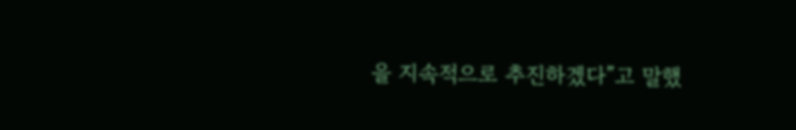을 지속적으로 추진하겠다”고 말했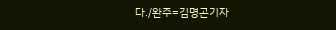다./완주=김명곤기자